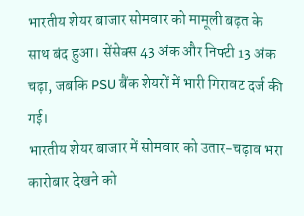भारतीय शेयर बाजार सोमवार को मामूली बढ़त के साथ बंद हुआ। सेंसेक्स 43 अंक और निफ्टी 13 अंक चढ़ा, जबकि PSU बैंक शेयरों में भारी गिरावट दर्ज की गई।
भारतीय शेयर बाजार में सोमवार को उतार-चढ़ाव भरा कारोबार देखने को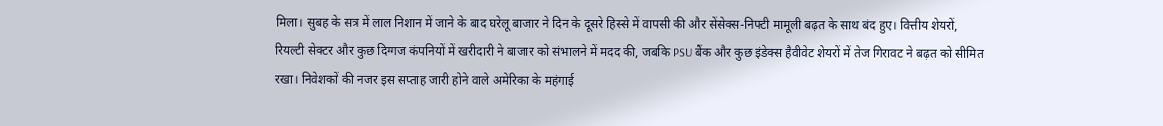मिला। सुबह के सत्र में लाल निशान में जाने के बाद घरेलू बाजार ने दिन के दूसरे हिस्से में वापसी की और सेंसेक्स-निफ्टी मामूली बढ़त के साथ बंद हुए। वित्तीय शेयरों, रियल्टी सेक्टर और कुछ दिग्गज कंपनियों में खरीदारी ने बाजार को संभालने में मदद की, जबकि PSU बैंक और कुछ इंडेक्स हैवीवेट शेयरों में तेज गिरावट ने बढ़त को सीमित रखा। निवेशकों की नजर इस सप्ताह जारी होने वाले अमेरिका के महंगाई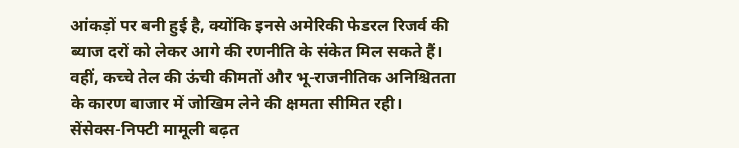आंकड़ों पर बनी हुई है, क्योंकि इनसे अमेरिकी फेडरल रिजर्व की ब्याज दरों को लेकर आगे की रणनीति के संकेत मिल सकते हैं। वहीं, कच्चे तेल की ऊंची कीमतों और भू-राजनीतिक अनिश्चितता के कारण बाजार में जोखिम लेने की क्षमता सीमित रही।
सेंसेक्स-निफ्टी मामूली बढ़त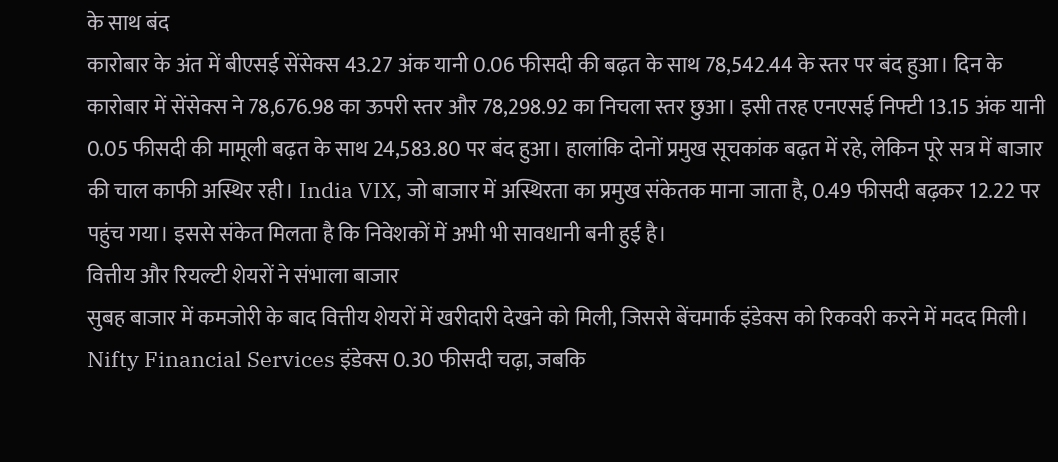के साथ बंद
कारोबार के अंत में बीएसई सेंसेक्स 43.27 अंक यानी 0.06 फीसदी की बढ़त के साथ 78,542.44 के स्तर पर बंद हुआ। दिन के कारोबार में सेंसेक्स ने 78,676.98 का ऊपरी स्तर और 78,298.92 का निचला स्तर छुआ। इसी तरह एनएसई निफ्टी 13.15 अंक यानी 0.05 फीसदी की मामूली बढ़त के साथ 24,583.80 पर बंद हुआ। हालांकि दोनों प्रमुख सूचकांक बढ़त में रहे, लेकिन पूरे सत्र में बाजार की चाल काफी अस्थिर रही। India VIX, जो बाजार में अस्थिरता का प्रमुख संकेतक माना जाता है, 0.49 फीसदी बढ़कर 12.22 पर पहुंच गया। इससे संकेत मिलता है कि निवेशकों में अभी भी सावधानी बनी हुई है।
वित्तीय और रियल्टी शेयरों ने संभाला बाजार
सुबह बाजार में कमजोरी के बाद वित्तीय शेयरों में खरीदारी देखने को मिली, जिससे बेंचमार्क इंडेक्स को रिकवरी करने में मदद मिली। Nifty Financial Services इंडेक्स 0.30 फीसदी चढ़ा, जबकि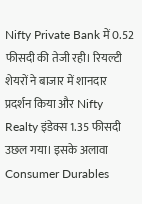Nifty Private Bank में 0.52 फीसदी की तेजी रही। रियल्टी शेयरों ने बाजार में शानदार प्रदर्शन किया और Nifty Realty इंडेक्स 1.35 फीसदी उछल गया। इसके अलावा Consumer Durables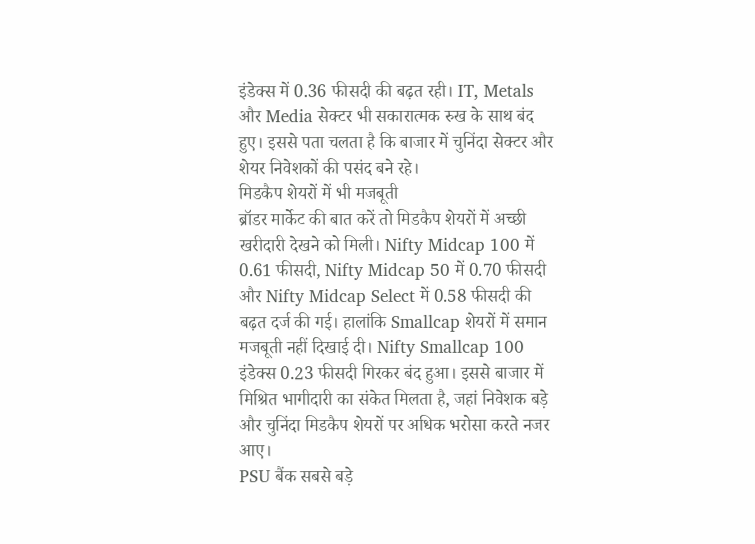इंडेक्स में 0.36 फीसदी की बढ़त रही। IT, Metals और Media सेक्टर भी सकारात्मक रुख के साथ बंद हुए। इससे पता चलता है कि बाजार में चुनिंदा सेक्टर और शेयर निवेशकों की पसंद बने रहे।
मिडकैप शेयरों में भी मजबूती
ब्रॉडर मार्केट की बात करें तो मिडकैप शेयरों में अच्छी खरीदारी देखने को मिली। Nifty Midcap 100 में 0.61 फीसदी, Nifty Midcap 50 में 0.70 फीसदी और Nifty Midcap Select में 0.58 फीसदी की बढ़त दर्ज की गई। हालांकि Smallcap शेयरों में समान मजबूती नहीं दिखाई दी। Nifty Smallcap 100 इंडेक्स 0.23 फीसदी गिरकर बंद हुआ। इससे बाजार में मिश्रित भागीदारी का संकेत मिलता है, जहां निवेशक बड़े और चुनिंदा मिडकैप शेयरों पर अधिक भरोसा करते नजर आए।
PSU बैंक सबसे बड़े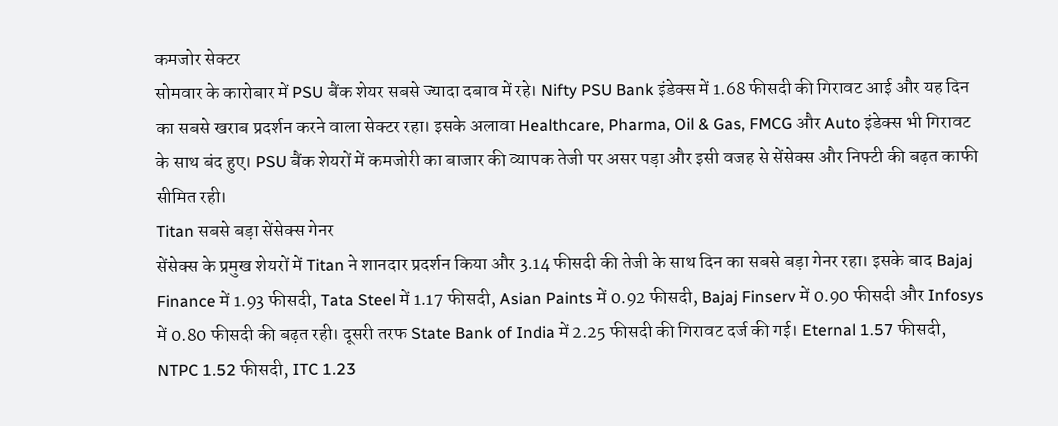कमजोर सेक्टर
सोमवार के कारोबार में PSU बैंक शेयर सबसे ज्यादा दबाव में रहे। Nifty PSU Bank इंडेक्स में 1.68 फीसदी की गिरावट आई और यह दिन का सबसे खराब प्रदर्शन करने वाला सेक्टर रहा। इसके अलावा Healthcare, Pharma, Oil & Gas, FMCG और Auto इंडेक्स भी गिरावट के साथ बंद हुए। PSU बैंक शेयरों में कमजोरी का बाजार की व्यापक तेजी पर असर पड़ा और इसी वजह से सेंसेक्स और निफ्टी की बढ़त काफी सीमित रही।
Titan सबसे बड़ा सेंसेक्स गेनर
सेंसेक्स के प्रमुख शेयरों में Titan ने शानदार प्रदर्शन किया और 3.14 फीसदी की तेजी के साथ दिन का सबसे बड़ा गेनर रहा। इसके बाद Bajaj Finance में 1.93 फीसदी, Tata Steel में 1.17 फीसदी, Asian Paints में 0.92 फीसदी, Bajaj Finserv में 0.90 फीसदी और Infosys में 0.80 फीसदी की बढ़त रही। दूसरी तरफ State Bank of India में 2.25 फीसदी की गिरावट दर्ज की गई। Eternal 1.57 फीसदी, NTPC 1.52 फीसदी, ITC 1.23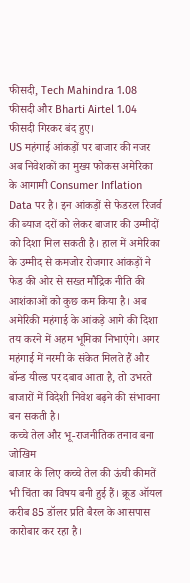फीसदी, Tech Mahindra 1.08 फीसदी और Bharti Airtel 1.04 फीसदी गिरकर बंद हुए।
US महंगाई आंकड़ों पर बाजार की नजर
अब निवेशकों का मुख्य फोकस अमेरिका के आगामी Consumer Inflation Data पर है। इन आंकड़ों से फेडरल रिजर्व की ब्याज दरों को लेकर बाजार की उम्मीदों को दिशा मिल सकती है। हाल में अमेरिका के उम्मीद से कमजोर रोजगार आंकड़ों ने फेड की ओर से सख्त मौद्रिक नीति की आशंकाओं को कुछ कम किया है। अब अमेरिकी महंगाई के आंकड़े आगे की दिशा तय करने में अहम भूमिका निभाएंगे। अगर महंगाई में नरमी के संकेत मिलते हैं और बॉन्ड यील्ड पर दबाव आता है, तो उभरते बाजारों में विदेशी निवेश बढ़ने की संभावना बन सकती है।
कच्चे तेल और भू-राजनीतिक तनाव बना जोखिम
बाजार के लिए कच्चे तेल की ऊंची कीमतें भी चिंता का विषय बनी हुई हैं। क्रूड ऑयल करीब 85 डॉलर प्रति बैरल के आसपास कारोबार कर रहा है।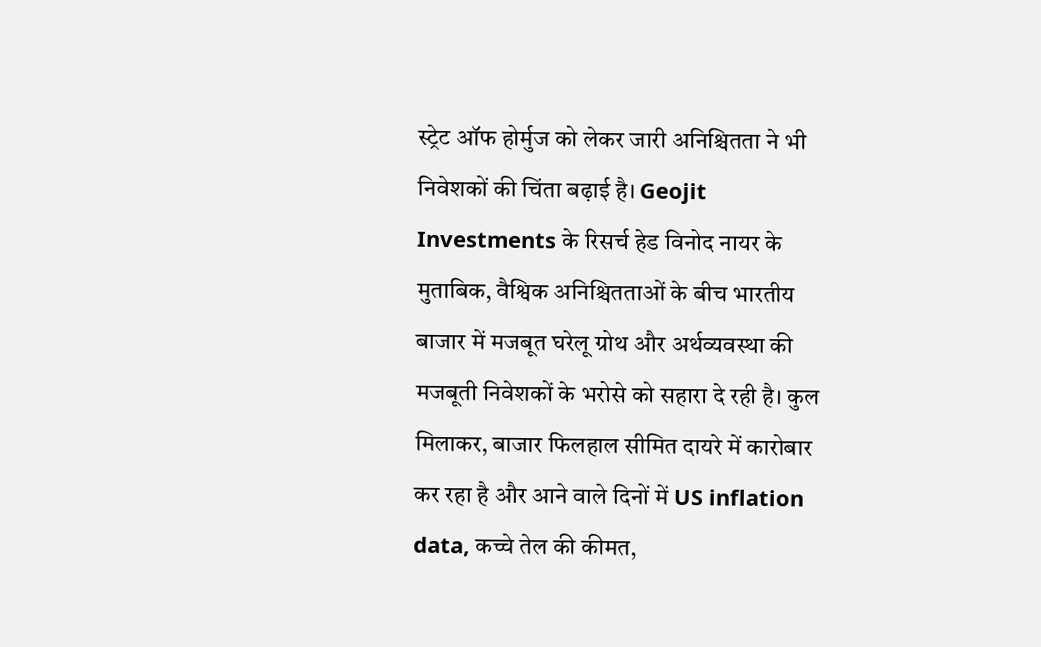स्ट्रेट ऑफ होर्मुज को लेकर जारी अनिश्चितता ने भी निवेशकों की चिंता बढ़ाई है। Geojit Investments के रिसर्च हेड विनोद नायर के मुताबिक, वैश्विक अनिश्चितताओं के बीच भारतीय बाजार में मजबूत घरेलू ग्रोथ और अर्थव्यवस्था की मजबूती निवेशकों के भरोसे को सहारा दे रही है। कुल मिलाकर, बाजार फिलहाल सीमित दायरे में कारोबार कर रहा है और आने वाले दिनों में US inflation data, कच्चे तेल की कीमत,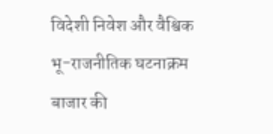विदेशी निवेश और वैश्विक भू-राजनीतिक घटनाक्रम बाजार की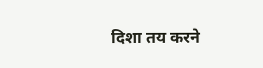दिशा तय करने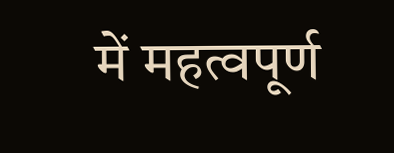में महत्वपूर्ण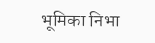भूमिका निभा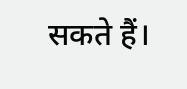सकते हैं।